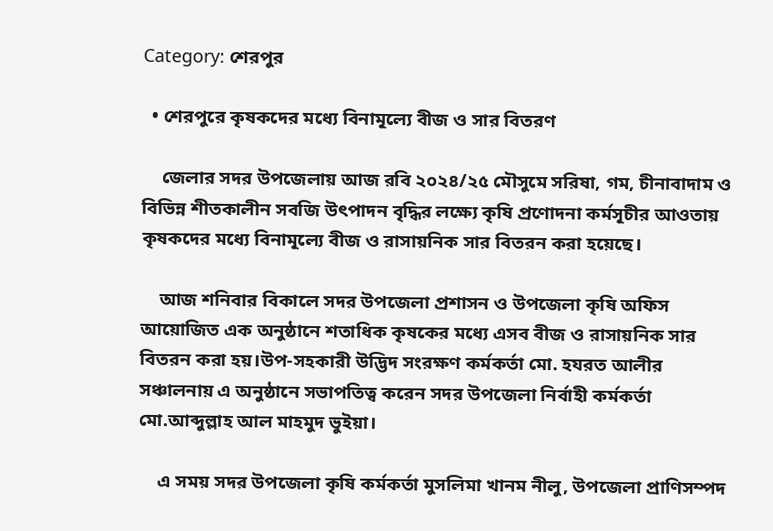Category: শেরপুর

  • শেরপুরে কৃষকদের মধ্যে বিনামূল্যে বীজ ও সার বিতরণ

    জেলার সদর উপজেলায় আজ রবি ২০২৪/২৫ মৌসুমে সরিষা, গম, চীনাবাদাম ও বিভিন্ন শীতকালীন সবজি উৎপাদন বৃদ্ধির লক্ষ্যে কৃষি প্রণোদনা কর্মসূচীর আওতায় কৃষকদের মধ্যে বিনামূল্যে বীজ ও রাসায়নিক সার বিতরন করা হয়েছে।

    আজ শনিবার বিকালে সদর উপজেলা প্রশাসন ও উপজেলা কৃষি অফিস আয়োজিত এক অনুষ্ঠানে শতাধিক কৃষকের মধ্যে এসব বীজ ও রাসায়নিক সার বিতরন করা হয়।উপ-সহকারী উদ্ভিদ সংরক্ষণ কর্মকর্তা মো. হযরত আলীর সঞ্চালনায় এ অনুষ্ঠানে সভাপতিত্ব করেন সদর উপজেলা নির্বাহী কর্মকর্তা মো.আব্দুল্লাহ আল মাহমুদ ভুইয়া।

    এ সময় সদর উপজেলা কৃষি কর্মকর্তা মুসলিমা খানম নীলু, উপজেলা প্রাণিসম্পদ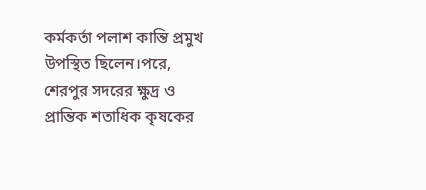কর্মকর্তা পলাশ কান্তি প্রমুখ উপস্থিত ছিলেন।পরে, শেরপুর সদরের ক্ষুদ্র ও প্রান্তিক শতাধিক কৃষকের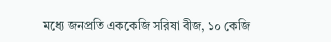মধ্যে জনপ্রতি এককেজি সরিষা বীজ, ১০ কেজি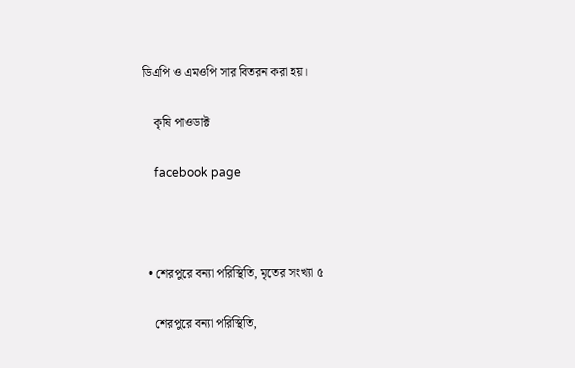ডিএপি ও এমওপি সার বিতরন করা হয়।

    কৃষি পাওডাক্ট

    facebook page



  • শেরপুরে বন্যা পরিস্থিতি, মৃতের সংখ্যা ৫

    শেরপুরে বন্যা পরিস্থিতি,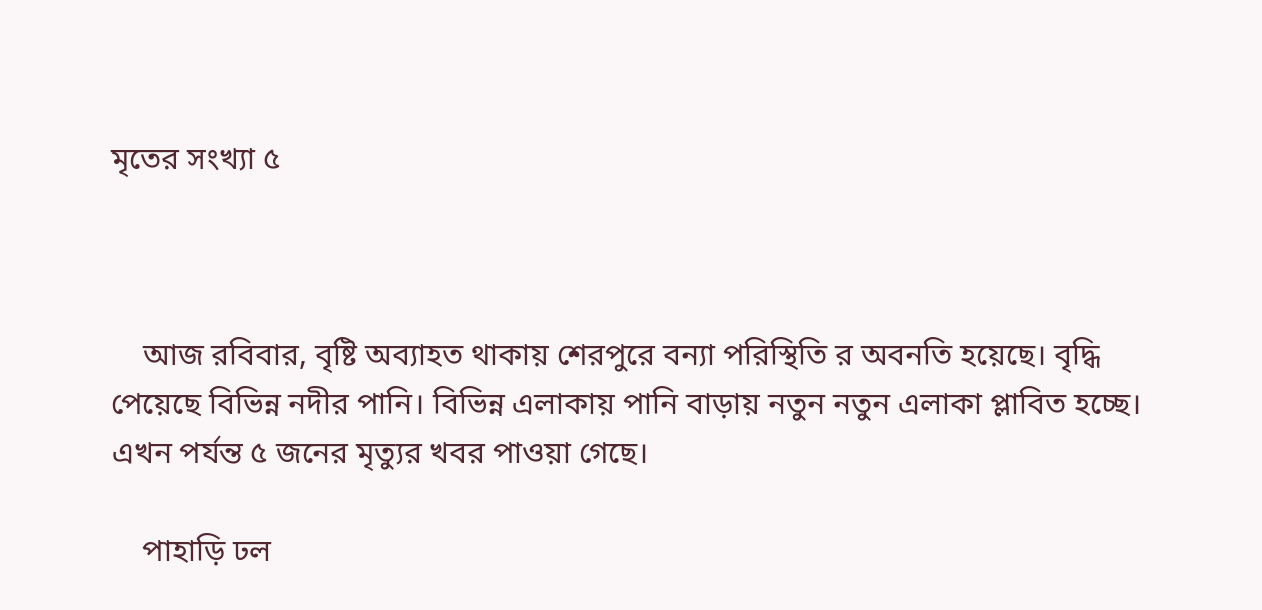মৃতের সংখ্যা ৫



    আজ রবিবার, বৃষ্টি অব্যাহত থাকায় শেরপুরে বন্যা পরিস্থিতি র অবনতি হয়েছে। বৃদ্ধি পেয়েছে বিভিন্ন নদীর পানি। বিভিন্ন এলাকায় পানি বাড়ায় নতুন নতুন এলাকা প্লাবিত হচ্ছে। এখন পর্যন্ত ৫ জনের মৃত্যুর খবর পাওয়া গেছে।

    পাহাড়ি ঢল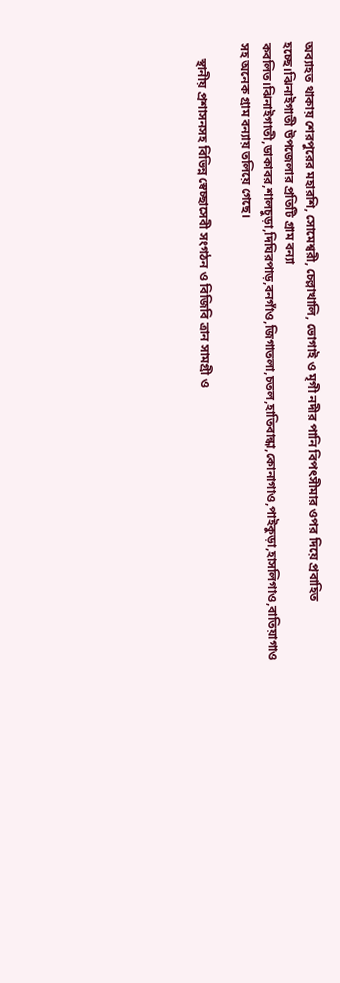অব্যাহত থাকায় শেরপুরের মহারশি, সোমেশ্বরী, চেল্লাখালি, ভোগাই ও মৃগী নদীর পানি বিপৎসীমার ওপর দিয়ে প্রবাহিত হচ্ছে।ঝিনাইগাতী উপজেলার প্রতিটি গ্রাম বন্যা কবলিত।ঝিনাইগাতী,ডাকাবর,শালচুড়া,দিঘিরপাড়,বনগাঁও,জিগাতলা,চতল,হাতিবান্ধা,কোনাগাও,পাইকুড়া,হাসলিগাও,বাতিয়াগাও সহ অনেক গ্রাম বন্যায় তলিয়ে গেছে।

     স্থানীয় প্রশাসনসহ বিভিন্ন স্বেচ্ছাসেবী সংগঠন ও বিজিবি ত্রান সামগ্রী ও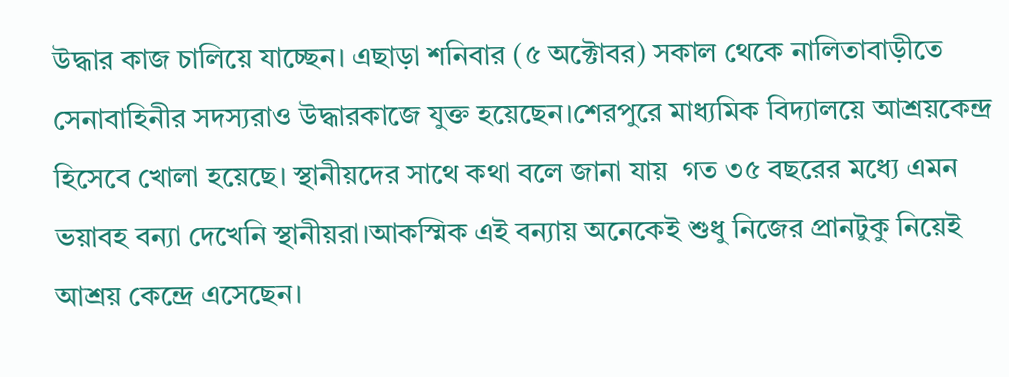উদ্ধার কাজ চালিয়ে যাচ্ছেন। এছাড়া শনিবার (৫ অক্টোবর) সকাল থেকে নালিতাবাড়ীতে সেনাবাহিনীর সদস্যরাও উদ্ধারকাজে যুক্ত হয়েছেন।শেরপুরে মাধ্যমিক বিদ্যালয়ে আশ্রয়কেন্দ্র হিসেবে খোলা হয়েছে। স্থানীয়দের সাথে কথা বলে জানা যায়  গত ৩৫ বছরের মধ্যে এমন ভয়াবহ বন্যা দেখেনি স্থানীয়রা।আকস্মিক এই বন্যায় অনেকেই শুধু নিজের প্রানটুকু নিয়েই আশ্রয় কেন্দ্রে এসেছেন।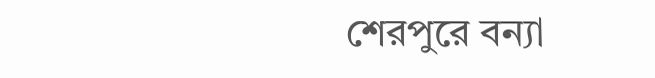শেরপুরে বন্যা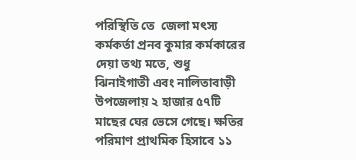পরিস্থিতি তে  জেলা মৎস্য কর্মকর্তা প্রনব কুমার কর্মকারের দেয়া তথ্য মতে, শুধু ঝিনাইগাতী এবং নালিতাবাড়ী উপজেলায় ২ হাজার ৫৭টি মাছের ঘের ভেসে গেছে। ক্ষতির পরিমাণ প্রাথমিক হিসাবে ১১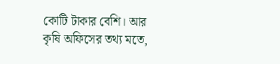কোটি টাকার বেশি। আর কৃষি অফিসের তথ্য মতে,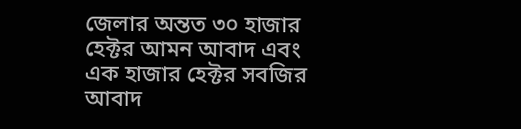জেলার অন্তত ৩০ হাজার হেক্টর আমন আবাদ এবং এক হাজার হেক্টর সবজির আবাদ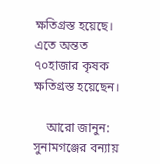ক্ষতিগ্রস্ত হয়েছে। এতে অন্তত ৭০হাজার কৃষক ক্ষতিগ্রস্ত হয়েছেন।

    আরো জানুন: সুনামগঞ্জের বন্যায়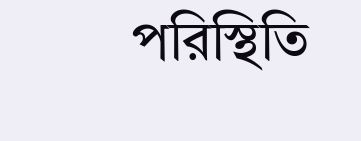পরিস্থিতি